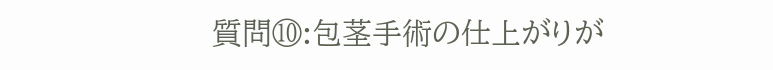質問⑩:包茎手術の仕上がりが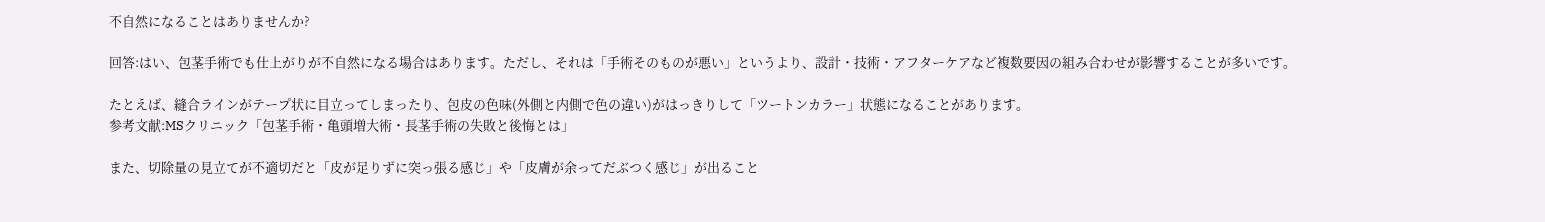不自然になることはありませんか?

回答:はい、包茎手術でも仕上がりが不自然になる場合はあります。ただし、それは「手術そのものが悪い」というより、設計・技術・アフターケアなど複数要因の組み合わせが影響することが多いです。

たとえば、縫合ラインがテープ状に目立ってしまったり、包皮の色味(外側と内側で色の違い)がはっきりして「ツートンカラー」状態になることがあります。
参考文献:MSクリニック「包茎手術・亀頭増大術・長茎手術の失敗と後悔とは」

また、切除量の見立てが不適切だと「皮が足りずに突っ張る感じ」や「皮膚が余ってだぶつく感じ」が出ること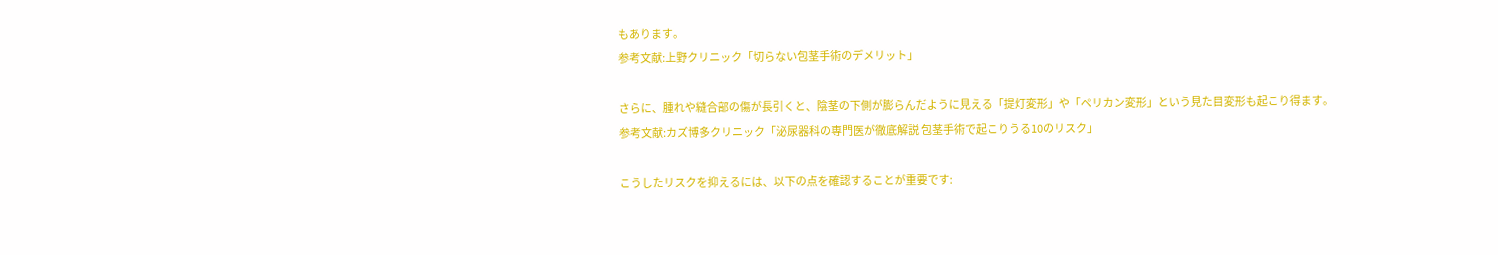もあります。
参考文献:上野クリニック「切らない包茎手術のデメリット」

さらに、腫れや縫合部の傷が長引くと、陰茎の下側が膨らんだように見える「提灯変形」や「ペリカン変形」という見た目変形も起こり得ます。
参考文献:カズ博多クリニック「泌尿器科の専門医が徹底解説 包茎手術で起こりうる10のリスク」

こうしたリスクを抑えるには、以下の点を確認することが重要です: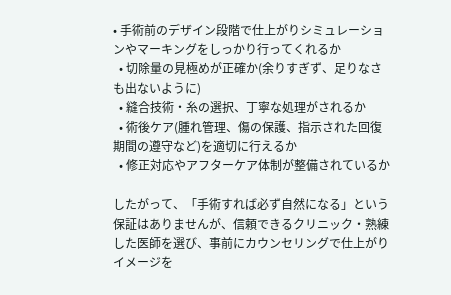• 手術前のデザイン段階で仕上がりシミュレーションやマーキングをしっかり行ってくれるか
  • 切除量の見極めが正確か(余りすぎず、足りなさも出ないように)
  • 縫合技術・糸の選択、丁寧な処理がされるか
  • 術後ケア(腫れ管理、傷の保護、指示された回復期間の遵守など)を適切に行えるか
  • 修正対応やアフターケア体制が整備されているか

したがって、「手術すれば必ず自然になる」という保証はありませんが、信頼できるクリニック・熟練した医師を選び、事前にカウンセリングで仕上がりイメージを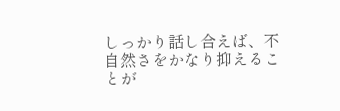しっかり話し合えば、不自然さをかなり抑えることが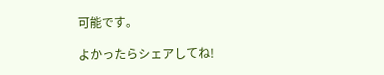可能です。

よかったらシェアしてね!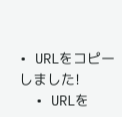• URLをコピーしました!
  • URLを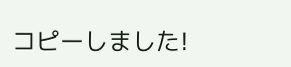コピーしました!